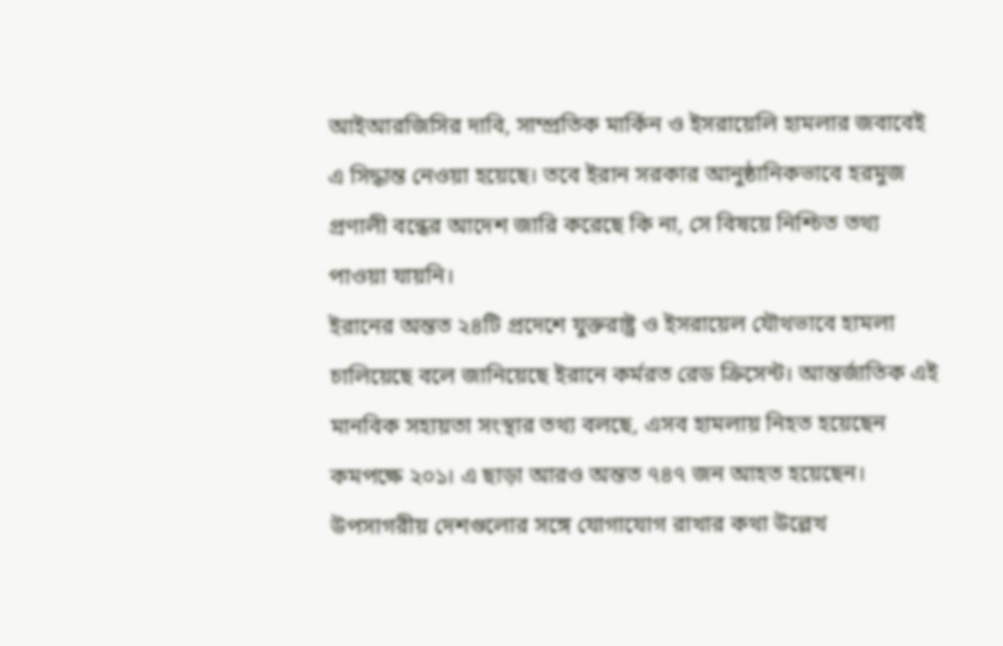আইআরজিসির দাবি, সাম্প্রতিক মার্কিন ও ইসরায়েলি হামলার জবাবেই এ সিদ্ধান্ত নেওয়া হয়েছে। তবে ইরান সরকার আনুষ্ঠানিকভাবে হরমুজ প্রণালী বন্ধের আদেশ জারি করেছে কি না, সে বিষয়ে নিশ্চিত তথ্য পাওয়া যায়নি।
ইরানের অন্তত ২৪টি প্রদেশে যুক্তরাষ্ট্র ও ইসরায়েল যৌথভাবে হামলা চালিয়েছে বলে জানিয়েছে ইরানে কর্মরত রেড ক্রিসেন্ট। আন্তর্জাতিক এই মানবিক সহায়তা সংস্থার তথ্য বলছে, এসব হামলায় নিহত হয়েছেন কমপক্ষে ২০১। এ ছাড়া আরও অন্তত ৭৪৭ জন আহত হয়েছেন।
উপসাগরীয় দেশগুলোর সঙ্গে যোগাযোগ রাখার কথা উল্লেখ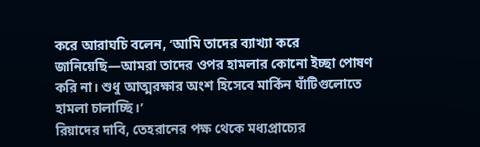করে আরাঘচি বলেন, ‘আমি তাদের ব্যাখ্যা করে জানিয়েছি—আমরা তাদের ওপর হামলার কোনো ইচ্ছা পোষণ করি না। শুধু আত্মরক্ষার অংশ হিসেবে মার্কিন ঘাঁটিগুলোতে হামলা চালাচ্ছি।’
রিয়াদের দাবি, তেহরানের পক্ষ থেকে মধ্যপ্রাচ্যের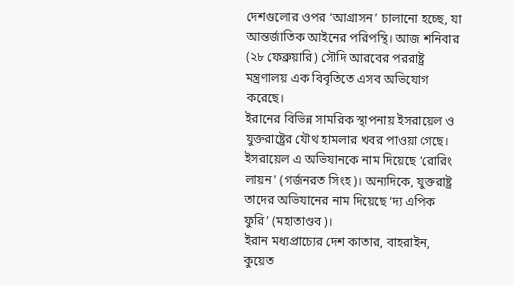দেশগুলোর ওপর ‘আগ্রাসন’ চালানো হচ্ছে, যা আন্তর্জাতিক আইনের পরিপন্থি। আজ শনিবার (২৮ ফেব্রুয়ারি) সৌদি আরবের পররাষ্ট্র মন্ত্রণালয় এক বিবৃতিতে এসব অভিযোগ করেছে।
ইরানের বিভিন্ন সামরিক স্থাপনায় ইসরায়েল ও যুক্তরাষ্ট্রের যৌথ হামলার খবর পাওয়া গেছে। ইসরায়েল এ অভিযানকে নাম দিয়েছে ‘রোরিং লায়ন’ (গর্জনরত সিংহ)। অন্যদিকে, যুক্তরাষ্ট্র তাদের অভিযানের নাম দিয়েছে ‘দ্য এপিক ফুরি’ (মহাতাণ্ডব)।
ইরান মধ্যপ্রাচ্যের দেশ কাতার, বাহরাইন, কুয়েত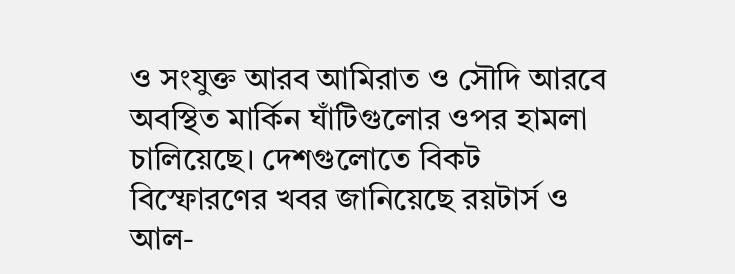ও সংযুক্ত আরব আমিরাত ও সৌদি আরবে অবস্থিত মার্কিন ঘাঁটিগুলোর ওপর হামলা চালিয়েছে। দেশগুলোতে বিকট বিস্ফোরণের খবর জানিয়েছে রয়টার্স ও আল-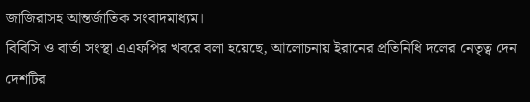জাজিরাসহ আন্তর্জাতিক সংবাদমাধ্যম।
বিবিসি ও বার্তা সংস্থা এএফপির খবরে বলা হয়েছে, আলোচনায় ইরানের প্রতিনিধি দলের নেতৃত্ব দেন দেশটির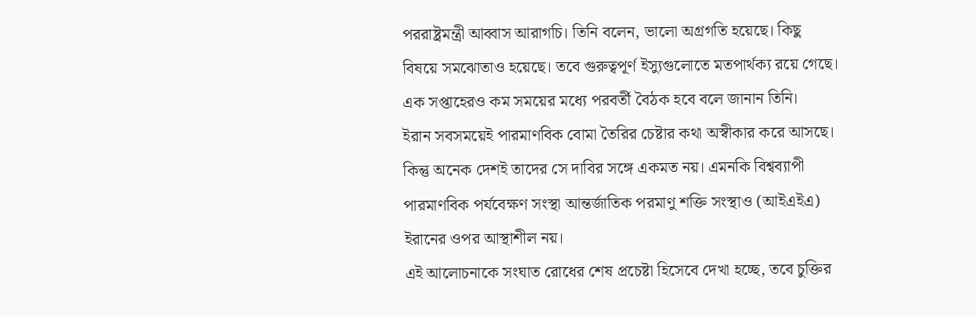পররাষ্ট্রমন্ত্রী আব্বাস আরাগচি। তিনি বলেন, ভালো অগ্রগতি হয়েছে। কিছু বিষয়ে সমঝোতাও হয়েছে। তবে গুরুত্বপূর্ণ ইস্যুগুলোতে মতপার্থক্য রয়ে গেছে। এক সপ্তাহেরও কম সময়ের মধ্যে পরবর্তী বৈঠক হবে বলে জানান তিনি।
ইরান সবসময়েই পারমাণবিক বোমা তৈরির চেষ্টার কথা অস্বীকার করে আসছে। কিন্তু অনেক দেশই তাদের সে দাবির সঙ্গে একমত নয়। এমনকি বিশ্বব্যাপী পারমাণবিক পর্যবেক্ষণ সংস্থা আন্তর্জাতিক পরমাণু শক্তি সংস্থাও (আইএইএ) ইরানের ওপর আস্থাশীল নয়।
এই আলোচনাকে সংঘাত রোধের শেষ প্রচেষ্টা হিসেবে দেখা হচ্ছে, তবে চুক্তির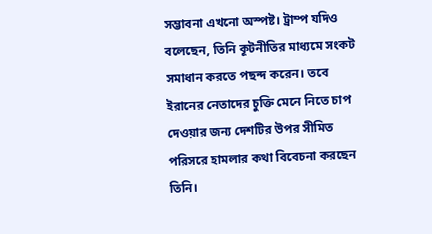সম্ভাবনা এখনো অস্পষ্ট। ট্রাম্প যদিও বলেছেন, তিনি কূটনীতির মাধ্যমে সংকট সমাধান করতে পছন্দ করেন। তবে ইরানের নেতাদের চুক্তি মেনে নিতে চাপ দেওয়ার জন্য দেশটির উপর সীমিত পরিসরে হামলার কথা বিবেচনা করছেন তিনি।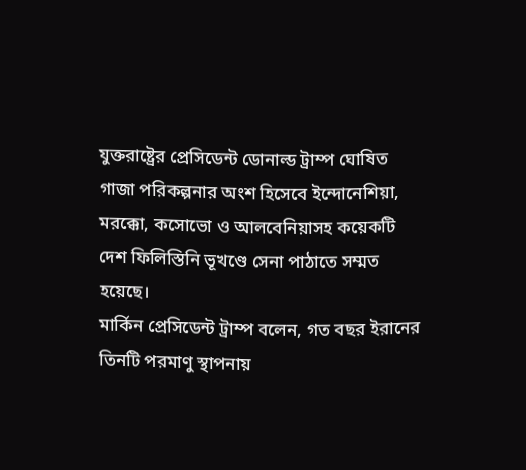যুক্তরাষ্ট্রের প্রেসিডেন্ট ডোনাল্ড ট্রাম্প ঘোষিত গাজা পরিকল্পনার অংশ হিসেবে ইন্দোনেশিয়া, মরক্কো, কসোভো ও আলবেনিয়াসহ কয়েকটি দেশ ফিলিস্তিনি ভূখণ্ডে সেনা পাঠাতে সম্মত হয়েছে।
মার্কিন প্রেসিডেন্ট ট্রাম্প বলেন, গত বছর ইরানের তিনটি পরমাণু স্থাপনায়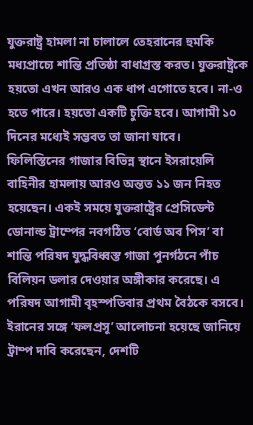যুক্তরাষ্ট্র হামলা না চালালে তেহরানের হুমকি মধ্যপ্রাচ্যে শান্তি প্রতিষ্ঠা বাধাগ্রস্ত করত। যুক্তরাষ্ট্রকে হয়তো এখন আরও এক ধাপ এগোতে হবে। না-ও হতে পারে। হয়তো একটি চুক্তি হবে। আগামী ১০ দিনের মধ্যেই সম্ভবত তা জানা যাবে।
ফিলিস্তিনের গাজার বিভিন্ন স্থানে ইসরায়েলি বাহিনীর হামলায় আরও অন্তত ১১ জন নিহত হয়েছেন। একই সময়ে যুক্তরাষ্ট্রের প্রেসিডেন্ট ডোনাল্ড ট্রাম্পের নবগঠিত ‘বোর্ড অব পিস’ বা শান্তি পরিষদ যুদ্ধবিধ্বস্ত গাজা পুনর্গঠনে পাঁচ বিলিয়ন ডলার দেওয়ার অঙ্গীকার করেছে। এ পরিষদ আগামী বৃহস্পতিবার প্রথম বৈঠকে বসবে।
ইরানের সঙ্গে ‘ফলপ্রসূ’ আলোচনা হয়েছে জানিয়ে ট্রাম্প দাবি করেছেন, দেশটি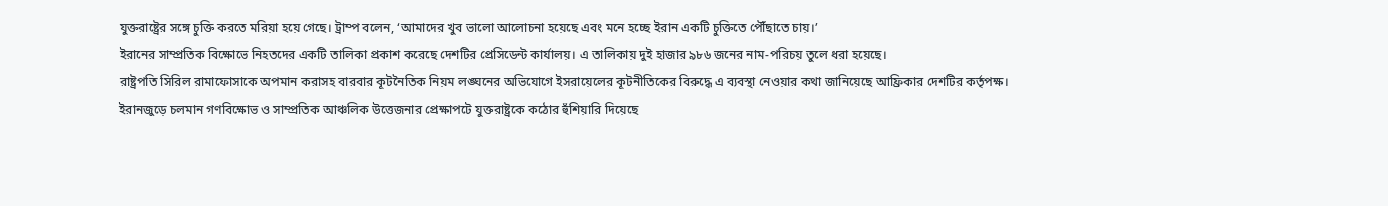যুক্তরাষ্ট্রের সঙ্গে চুক্তি করতে মরিয়া হয়ে গেছে। ট্রাম্প বলেন, ‘আমাদের খুব ভালো আলোচনা হয়েছে এবং মনে হচ্ছে ইরান একটি চুক্তিতে পৌঁছাতে চায়।’
ইরানের সাম্প্রতিক বিক্ষোভে নিহতদের একটি তালিকা প্রকাশ করেছে দেশটির প্রেসিডেন্ট কার্যালয়। এ তালিকায় দুই হাজার ৯৮৬ জনের নাম-পরিচয় তুলে ধরা হয়েছে।
রাষ্ট্রপতি সিরিল রামাফোসাকে অপমান করাসহ বারবার কূটনৈতিক নিয়ম লঙ্ঘনের অভিযোগে ইসরায়েলের কূটনীতিকের বিরুদ্ধে এ ব্যবস্থা নেওয়ার কথা জানিয়েছে আফ্রিকার দেশটির কর্তৃপক্ষ।
ইরানজুড়ে চলমান গণবিক্ষোভ ও সাম্প্রতিক আঞ্চলিক উত্তেজনার প্রেক্ষাপটে যুক্তরাষ্ট্রকে কঠোর হুঁশিয়ারি দিয়েছে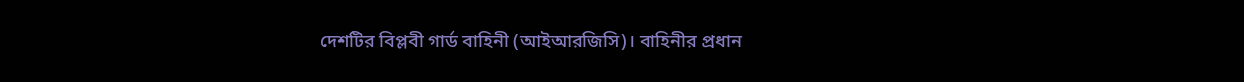দেশটির বিপ্লবী গার্ড বাহিনী (আইআরজিসি)। বাহিনীর প্রধান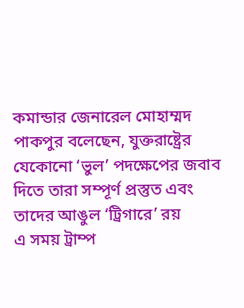কমান্ডার জেনারেল মোহাম্মদ পাকপুর বলেছেন, যুক্তরাষ্ট্রের যেকোনো ‘ভুল’ পদক্ষেপের জবাব দিতে তারা সম্পূর্ণ প্রস্তুত এবং তাদের আঙুল ‘ট্রিগারে’ রয়
এ সময় ট্রাম্প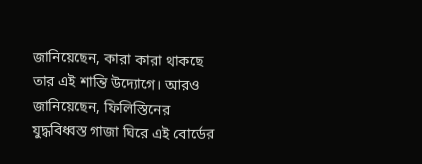জানিয়েছেন, কারা কারা থাকছে তার এই শান্তি উদ্যোগে। আরও জানিয়েছেন, ফিলিস্তিনের যুদ্ধবিধ্বস্ত গাজা ঘিরে এই বোর্ডের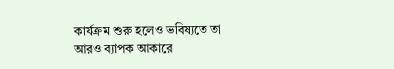কার্যক্রম শুরু হলেও ভবিষ্যতে তা আরও ব্যাপক আকারে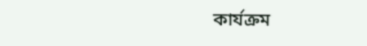কার্যক্রম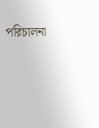পরিচালনা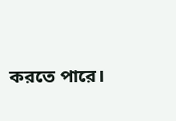করতে পারে।